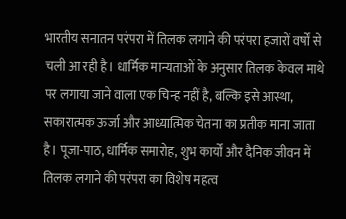भारतीय सनातन परंपरा में तिलक लगाने की परंपरा हजारों वर्षों से चली आ रही है। धार्मिक मान्यताओं के अनुसार तिलक केवल माथे पर लगाया जाने वाला एक चिन्ह नहीं है, बल्कि इसे आस्था, सकारात्मक ऊर्जा और आध्यात्मिक चेतना का प्रतीक माना जाता है। पूजा-पाठ, धार्मिक समारोह, शुभ कार्यों और दैनिक जीवन में तिलक लगाने की परंपरा का विशेष महत्व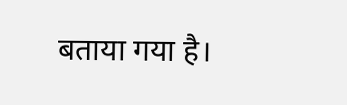बताया गया है।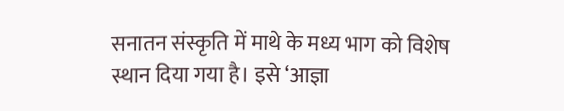सनातन संस्कृति में माथे के मध्य भाग को विशेष स्थान दिया गया है। इसे ‘आज्ञा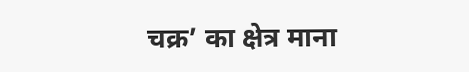चक्र’ का क्षेत्र माना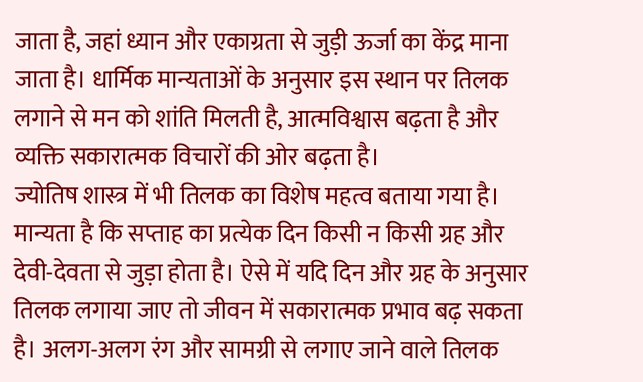जाता है, जहां ध्यान और एकाग्रता से जुड़ी ऊर्जा का केंद्र माना जाता है। धार्मिक मान्यताओं के अनुसार इस स्थान पर तिलक लगाने से मन को शांति मिलती है, आत्मविश्वास बढ़ता है और व्यक्ति सकारात्मक विचारों की ओर बढ़ता है।
ज्योतिष शास्त्र में भी तिलक का विशेष महत्व बताया गया है। मान्यता है कि सप्ताह का प्रत्येक दिन किसी न किसी ग्रह और देवी-देवता से जुड़ा होता है। ऐसे में यदि दिन और ग्रह के अनुसार तिलक लगाया जाए तो जीवन में सकारात्मक प्रभाव बढ़ सकता है। अलग-अलग रंग और सामग्री से लगाए जाने वाले तिलक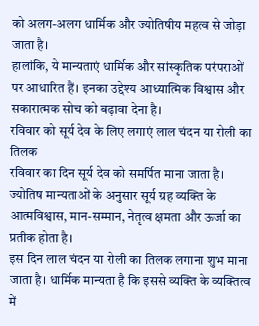को अलग-अलग धार्मिक और ज्योतिषीय महत्व से जोड़ा जाता है।
हालांकि, ये मान्यताएं धार्मिक और सांस्कृतिक परंपराओं पर आधारित हैं। इनका उद्देश्य आध्यात्मिक विश्वास और सकारात्मक सोच को बढ़ावा देना है।
रविवार को सूर्य देव के लिए लगाएं लाल चंदन या रोली का तिलक
रविवार का दिन सूर्य देव को समर्पित माना जाता है। ज्योतिष मान्यताओं के अनुसार सूर्य ग्रह व्यक्ति के आत्मविश्वास, मान-सम्मान, नेतृत्व क्षमता और ऊर्जा का प्रतीक होता है।
इस दिन लाल चंदन या रोली का तिलक लगाना शुभ माना जाता है। धार्मिक मान्यता है कि इससे व्यक्ति के व्यक्तित्व में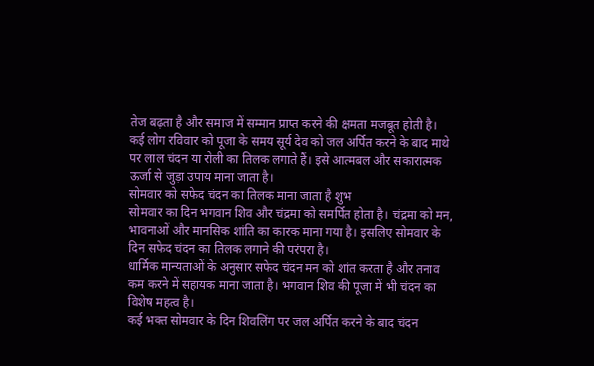तेज बढ़ता है और समाज में सम्मान प्राप्त करने की क्षमता मजबूत होती है।
कई लोग रविवार को पूजा के समय सूर्य देव को जल अर्पित करने के बाद माथे पर लाल चंदन या रोली का तिलक लगाते हैं। इसे आत्मबल और सकारात्मक ऊर्जा से जुड़ा उपाय माना जाता है।
सोमवार को सफेद चंदन का तिलक माना जाता है शुभ
सोमवार का दिन भगवान शिव और चंद्रमा को समर्पित होता है। चंद्रमा को मन, भावनाओं और मानसिक शांति का कारक माना गया है। इसलिए सोमवार के दिन सफेद चंदन का तिलक लगाने की परंपरा है।
धार्मिक मान्यताओं के अनुसार सफेद चंदन मन को शांत करता है और तनाव कम करने में सहायक माना जाता है। भगवान शिव की पूजा में भी चंदन का विशेष महत्व है।
कई भक्त सोमवार के दिन शिवलिंग पर जल अर्पित करने के बाद चंदन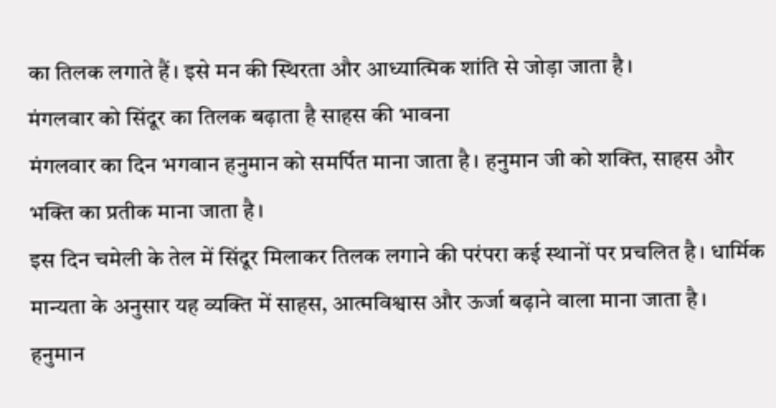का तिलक लगाते हैं। इसे मन की स्थिरता और आध्यात्मिक शांति से जोड़ा जाता है।
मंगलवार को सिंदूर का तिलक बढ़ाता है साहस की भावना
मंगलवार का दिन भगवान हनुमान को समर्पित माना जाता है। हनुमान जी को शक्ति, साहस और भक्ति का प्रतीक माना जाता है।
इस दिन चमेली के तेल में सिंदूर मिलाकर तिलक लगाने की परंपरा कई स्थानों पर प्रचलित है। धार्मिक मान्यता के अनुसार यह व्यक्ति में साहस, आत्मविश्वास और ऊर्जा बढ़ाने वाला माना जाता है।
हनुमान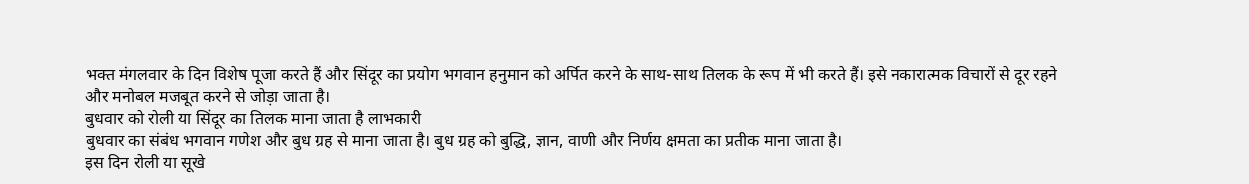भक्त मंगलवार के दिन विशेष पूजा करते हैं और सिंदूर का प्रयोग भगवान हनुमान को अर्पित करने के साथ-साथ तिलक के रूप में भी करते हैं। इसे नकारात्मक विचारों से दूर रहने और मनोबल मजबूत करने से जोड़ा जाता है।
बुधवार को रोली या सिंदूर का तिलक माना जाता है लाभकारी
बुधवार का संबंध भगवान गणेश और बुध ग्रह से माना जाता है। बुध ग्रह को बुद्धि, ज्ञान, वाणी और निर्णय क्षमता का प्रतीक माना जाता है।
इस दिन रोली या सूखे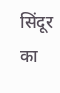सिंदूर का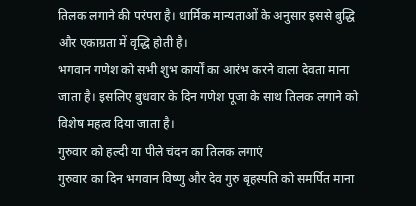तिलक लगाने की परंपरा है। धार्मिक मान्यताओं के अनुसार इससे बुद्धि और एकाग्रता में वृद्धि होती है।
भगवान गणेश को सभी शुभ कार्यों का आरंभ करने वाला देवता माना जाता है। इसलिए बुधवार के दिन गणेश पूजा के साथ तिलक लगाने को विशेष महत्व दिया जाता है।
गुरुवार को हल्दी या पीले चंदन का तिलक लगाएं
गुरुवार का दिन भगवान विष्णु और देव गुरु बृहस्पति को समर्पित माना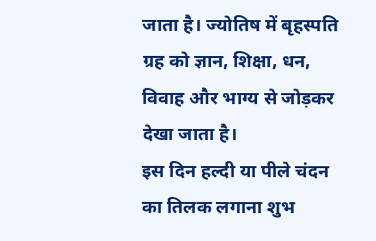जाता है। ज्योतिष में बृहस्पति ग्रह को ज्ञान, शिक्षा, धन, विवाह और भाग्य से जोड़कर देखा जाता है।
इस दिन हल्दी या पीले चंदन का तिलक लगाना शुभ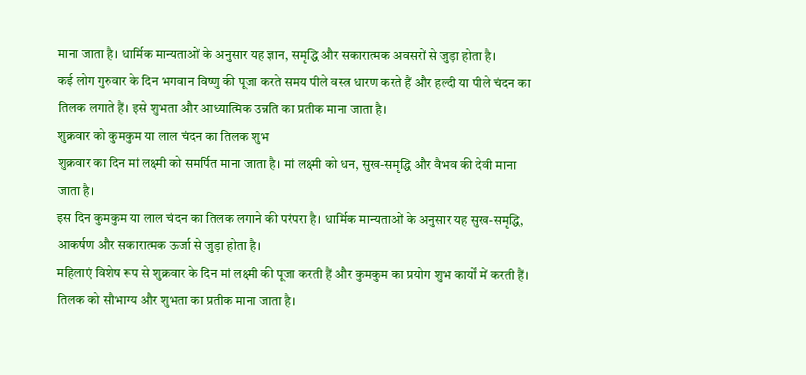माना जाता है। धार्मिक मान्यताओं के अनुसार यह ज्ञान, समृद्धि और सकारात्मक अवसरों से जुड़ा होता है।
कई लोग गुरुवार के दिन भगवान विष्णु की पूजा करते समय पीले वस्त्र धारण करते हैं और हल्दी या पीले चंदन का तिलक लगाते हैं। इसे शुभता और आध्यात्मिक उन्नति का प्रतीक माना जाता है।
शुक्रवार को कुमकुम या लाल चंदन का तिलक शुभ
शुक्रवार का दिन मां लक्ष्मी को समर्पित माना जाता है। मां लक्ष्मी को धन, सुख-समृद्धि और वैभव की देवी माना जाता है।
इस दिन कुमकुम या लाल चंदन का तिलक लगाने की परंपरा है। धार्मिक मान्यताओं के अनुसार यह सुख-समृद्धि, आकर्षण और सकारात्मक ऊर्जा से जुड़ा होता है।
महिलाएं विशेष रूप से शुक्रवार के दिन मां लक्ष्मी की पूजा करती हैं और कुमकुम का प्रयोग शुभ कार्यों में करती हैं। तिलक को सौभाग्य और शुभता का प्रतीक माना जाता है।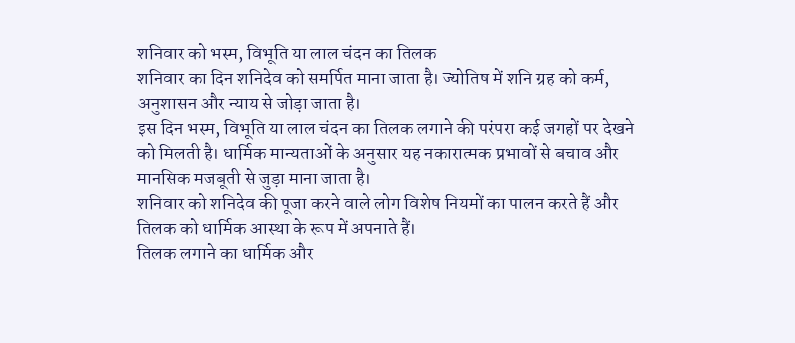शनिवार को भस्म, विभूति या लाल चंदन का तिलक
शनिवार का दिन शनिदेव को समर्पित माना जाता है। ज्योतिष में शनि ग्रह को कर्म, अनुशासन और न्याय से जोड़ा जाता है।
इस दिन भस्म, विभूति या लाल चंदन का तिलक लगाने की परंपरा कई जगहों पर देखने को मिलती है। धार्मिक मान्यताओं के अनुसार यह नकारात्मक प्रभावों से बचाव और मानसिक मजबूती से जुड़ा माना जाता है।
शनिवार को शनिदेव की पूजा करने वाले लोग विशेष नियमों का पालन करते हैं और तिलक को धार्मिक आस्था के रूप में अपनाते हैं।
तिलक लगाने का धार्मिक और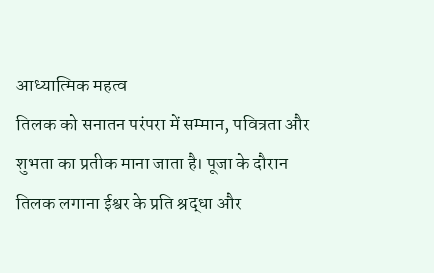आध्यात्मिक महत्व
तिलक को सनातन परंपरा में सम्मान, पवित्रता और शुभता का प्रतीक माना जाता है। पूजा के दौरान तिलक लगाना ईश्वर के प्रति श्रद्धा और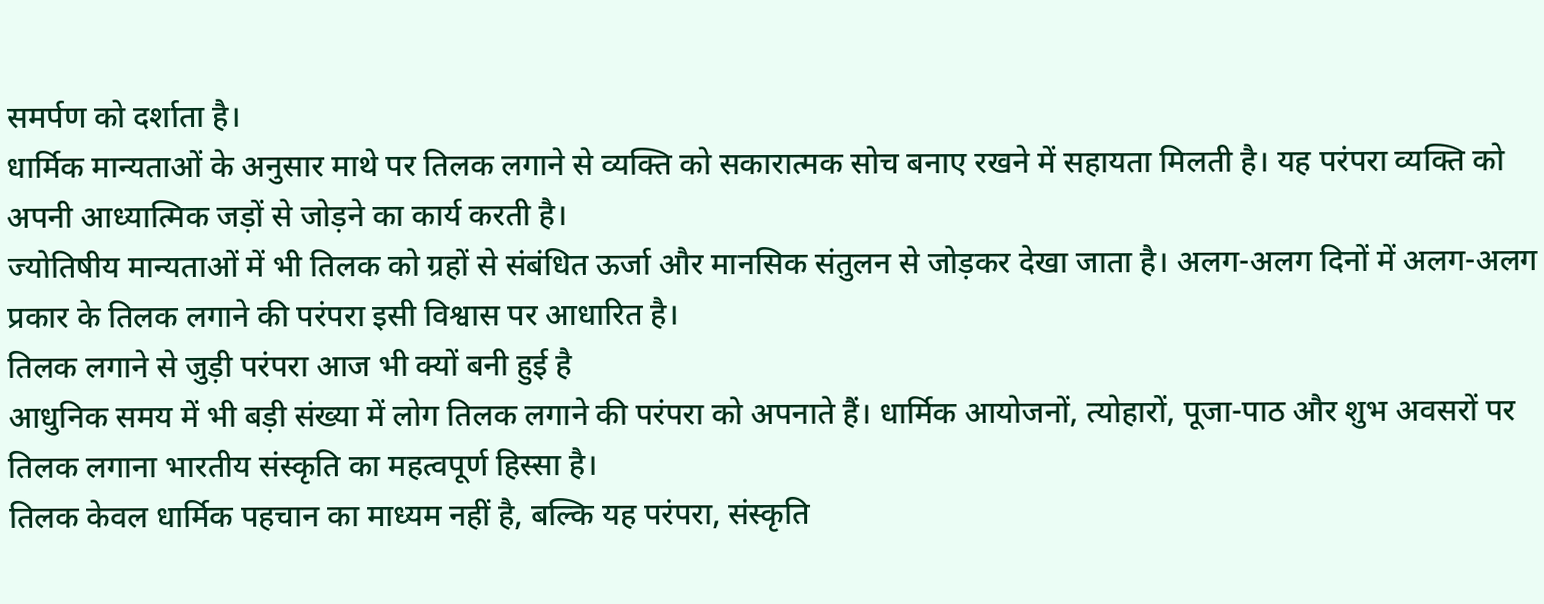समर्पण को दर्शाता है।
धार्मिक मान्यताओं के अनुसार माथे पर तिलक लगाने से व्यक्ति को सकारात्मक सोच बनाए रखने में सहायता मिलती है। यह परंपरा व्यक्ति को अपनी आध्यात्मिक जड़ों से जोड़ने का कार्य करती है।
ज्योतिषीय मान्यताओं में भी तिलक को ग्रहों से संबंधित ऊर्जा और मानसिक संतुलन से जोड़कर देखा जाता है। अलग-अलग दिनों में अलग-अलग प्रकार के तिलक लगाने की परंपरा इसी विश्वास पर आधारित है।
तिलक लगाने से जुड़ी परंपरा आज भी क्यों बनी हुई है
आधुनिक समय में भी बड़ी संख्या में लोग तिलक लगाने की परंपरा को अपनाते हैं। धार्मिक आयोजनों, त्योहारों, पूजा-पाठ और शुभ अवसरों पर तिलक लगाना भारतीय संस्कृति का महत्वपूर्ण हिस्सा है।
तिलक केवल धार्मिक पहचान का माध्यम नहीं है, बल्कि यह परंपरा, संस्कृति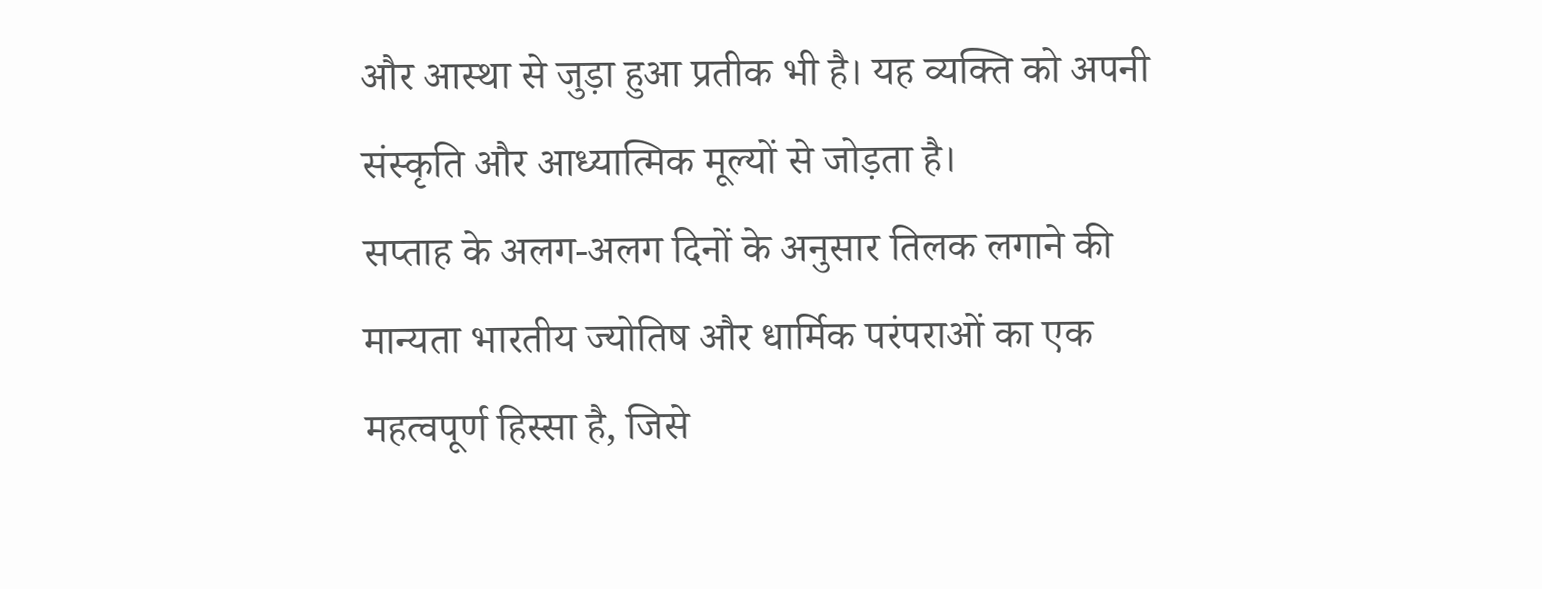और आस्था से जुड़ा हुआ प्रतीक भी है। यह व्यक्ति को अपनी संस्कृति और आध्यात्मिक मूल्यों से जोड़ता है।
सप्ताह के अलग-अलग दिनों के अनुसार तिलक लगाने की मान्यता भारतीय ज्योतिष और धार्मिक परंपराओं का एक महत्वपूर्ण हिस्सा है, जिसे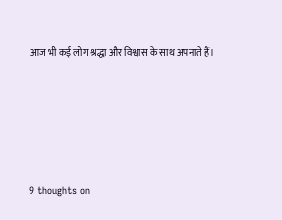आज भी कई लोग श्रद्धा और विश्वास के साथ अपनाते हैं।





9 thoughts on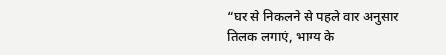“घर से निकलने से पहले वार अनुसार तिलक लगाएं, भाग्य के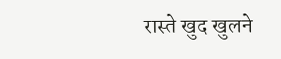रास्ते खुद खुलने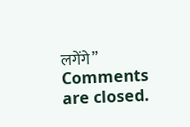लगेंगे”
Comments are closed.